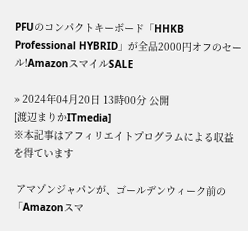PFUのコンパクトキーボード「HHKB Professional HYBRID」が全品2000円オフのセール!AmazonスマイルSALE

» 2024年04月20日 13時00分 公開
[渡辺まりかITmedia]
※本記事はアフィリエイトプログラムによる収益を得ています

 アマゾンジャパンが、ゴールデンウィーク前の「Amazonスマ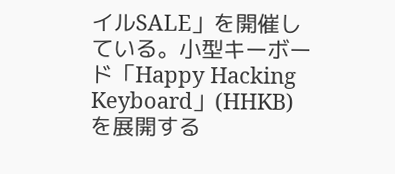イルSALE」を開催している。小型キーボード「Happy Hacking Keyboard」(HHKB)を展開する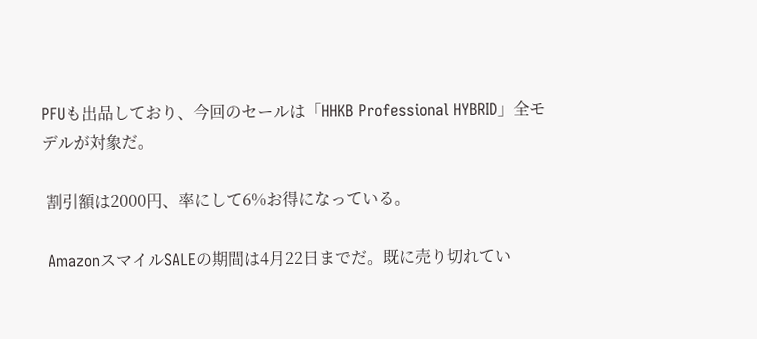PFUも出品しており、今回のセールは「HHKB Professional HYBRID」全モデルが対象だ。

 割引額は2000円、率にして6%お得になっている。

 AmazonスマイルSALEの期間は4月22日までだ。既に売り切れてい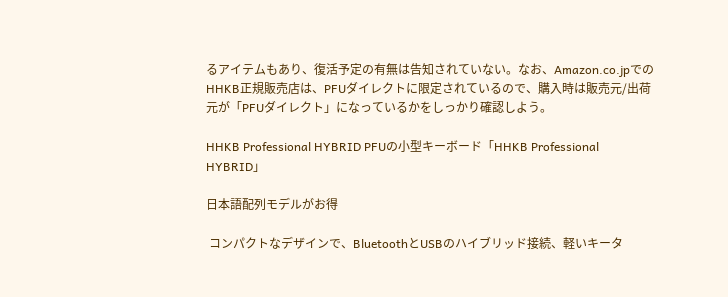るアイテムもあり、復活予定の有無は告知されていない。なお、Amazon.co.jpでのHHKB正規販売店は、PFUダイレクトに限定されているので、購入時は販売元/出荷元が「PFUダイレクト」になっているかをしっかり確認しよう。

HHKB Professional HYBRID PFUの小型キーボード「HHKB Professional HYBRID」

日本語配列モデルがお得

 コンパクトなデザインで、BluetoothとUSBのハイブリッド接続、軽いキータ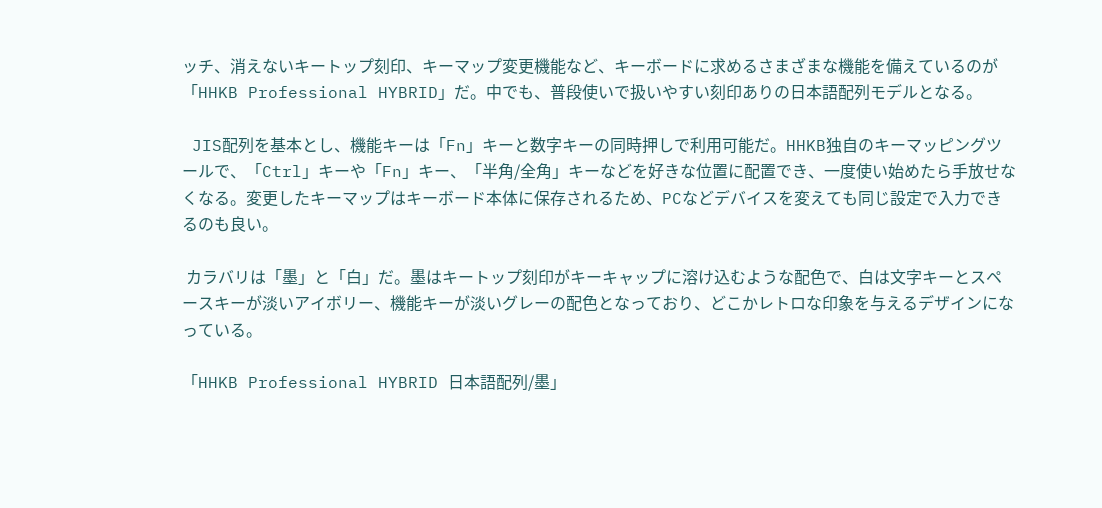ッチ、消えないキートップ刻印、キーマップ変更機能など、キーボードに求めるさまざまな機能を備えているのが「HHKB Professional HYBRID」だ。中でも、普段使いで扱いやすい刻印ありの日本語配列モデルとなる。

 JIS配列を基本とし、機能キーは「Fn」キーと数字キーの同時押しで利用可能だ。HHKB独自のキーマッピングツールで、「Ctrl」キーや「Fn」キー、「半角/全角」キーなどを好きな位置に配置でき、一度使い始めたら手放せなくなる。変更したキーマップはキーボード本体に保存されるため、PCなどデバイスを変えても同じ設定で入力できるのも良い。

 カラバリは「墨」と「白」だ。墨はキートップ刻印がキーキャップに溶け込むような配色で、白は文字キーとスペースキーが淡いアイボリー、機能キーが淡いグレーの配色となっており、どこかレトロな印象を与えるデザインになっている。

「HHKB Professional HYBRID 日本語配列/墨」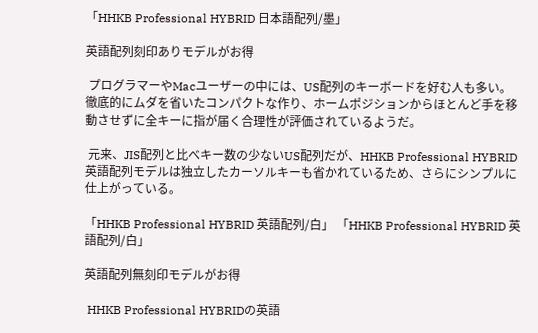「HHKB Professional HYBRID 日本語配列/墨」

英語配列刻印ありモデルがお得

 プログラマーやMacユーザーの中には、US配列のキーボードを好む人も多い。徹底的にムダを省いたコンパクトな作り、ホームポジションからほとんど手を移動させずに全キーに指が届く合理性が評価されているようだ。

 元来、JIS配列と比べキー数の少ないUS配列だが、HHKB Professional HYBRID 英語配列モデルは独立したカーソルキーも省かれているため、さらにシンプルに仕上がっている。

「HHKB Professional HYBRID 英語配列/白」 「HHKB Professional HYBRID 英語配列/白」

英語配列無刻印モデルがお得

 HHKB Professional HYBRIDの英語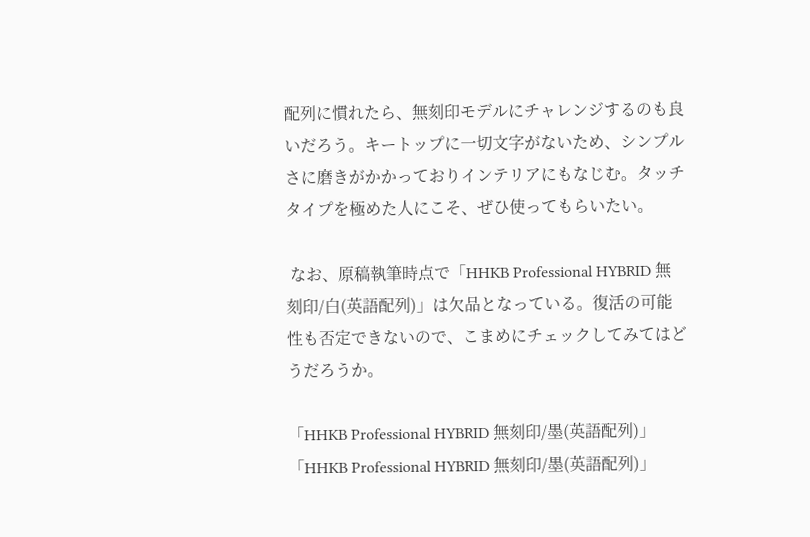配列に慣れたら、無刻印モデルにチャレンジするのも良いだろう。キートップに一切文字がないため、シンプルさに磨きがかかっておりインテリアにもなじむ。タッチタイプを極めた人にこそ、ぜひ使ってもらいたい。

 なお、原稿執筆時点で「HHKB Professional HYBRID 無刻印/白(英語配列)」は欠品となっている。復活の可能性も否定できないので、こまめにチェックしてみてはどうだろうか。

「HHKB Professional HYBRID 無刻印/墨(英語配列)」 「HHKB Professional HYBRID 無刻印/墨(英語配列)」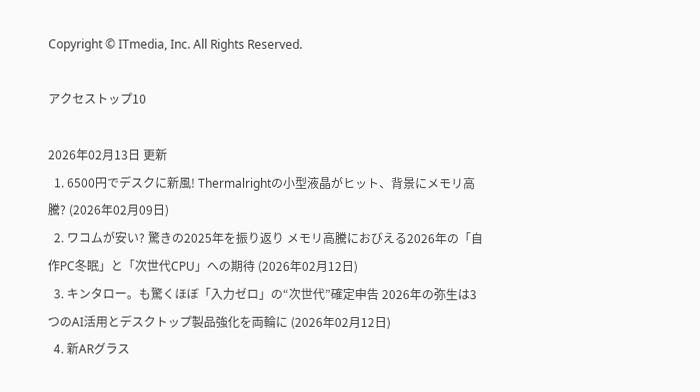Copyright © ITmedia, Inc. All Rights Reserved.

アクセストップ10

2026年02月13日 更新
  1. 6500円でデスクに新風! Thermalrightの小型液晶がヒット、背景にメモリ高騰? (2026年02月09日)
  2. ワコムが安い? 驚きの2025年を振り返り メモリ高騰におびえる2026年の「自作PC冬眠」と「次世代CPU」への期待 (2026年02月12日)
  3. キンタロー。も驚くほぼ「入力ゼロ」の“次世代”確定申告 2026年の弥生は3つのAI活用とデスクトップ製品強化を両輪に (2026年02月12日)
  4. 新ARグラス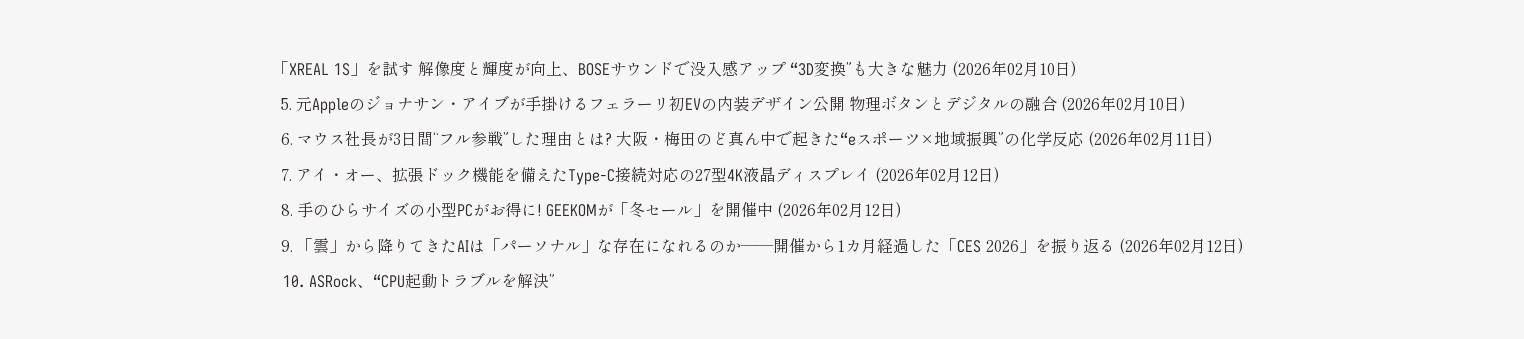「XREAL 1S」を試す 解像度と輝度が向上、BOSEサウンドで没入感アップ “3D変換”も大きな魅力 (2026年02月10日)
  5. 元Appleのジョナサン・アイブが手掛けるフェラーリ初EVの内装デザイン公開 物理ボタンとデジタルの融合 (2026年02月10日)
  6. マウス社長が3日間“フル参戦”した理由とは? 大阪・梅田のど真ん中で起きた“eスポーツ×地域振興”の化学反応 (2026年02月11日)
  7. アイ・オー、拡張ドック機能を備えたType-C接続対応の27型4K液晶ディスプレイ (2026年02月12日)
  8. 手のひらサイズの小型PCがお得に! GEEKOMが「冬セール」を開催中 (2026年02月12日)
  9. 「雲」から降りてきたAIは「パーソナル」な存在になれるのか――開催から1カ月経過した「CES 2026」を振り返る (2026年02月12日)
  10. ASRock、“CPU起動トラブルを解決”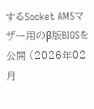するSocket AM5マザー用のβ版BIOSを公開 (2026年02月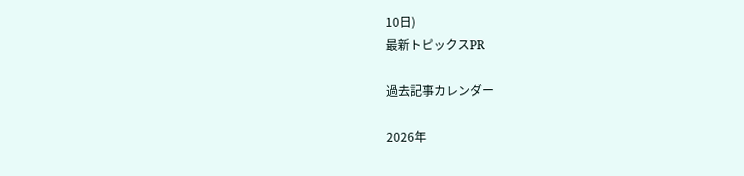10日)
最新トピックスPR

過去記事カレンダー

2026年